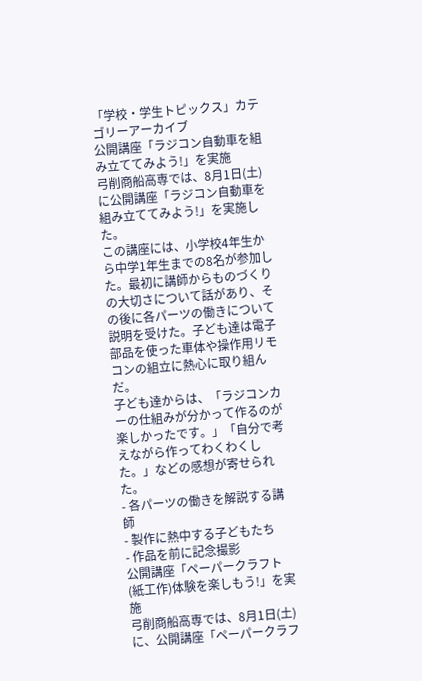「学校・学生トピックス」カテゴリーアーカイブ
公開講座「ラジコン自動車を組み立ててみよう!」を実施
弓削商船高専では、8月1日(土)に公開講座「ラジコン自動車を組み立ててみよう!」を実施した。
この講座には、小学校4年生から中学1年生までの8名が参加した。最初に講師からものづくりの大切さについて話があり、その後に各パーツの働きについて説明を受けた。子ども達は電子部品を使った車体や操作用リモコンの組立に熱心に取り組んだ。
子ども達からは、「ラジコンカーの仕組みが分かって作るのが楽しかったです。」「自分で考えながら作ってわくわくした。」などの感想が寄せられた。
- 各パーツの働きを解説する講師
- 製作に熱中する子どもたち
- 作品を前に記念撮影
公開講座「ペーパークラフト(紙工作)体験を楽しもう!」を実施
弓削商船高専では、8月1日(土)に、公開講座「ペーパークラフ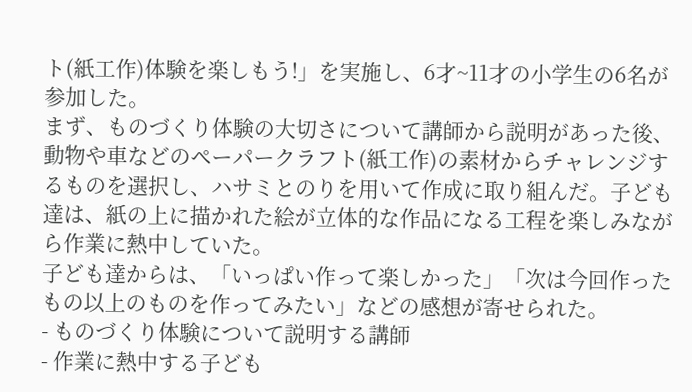ト(紙工作)体験を楽しもう!」を実施し、6才~11才の小学生の6名が参加した。
まず、ものづくり体験の大切さについて講師から説明があった後、動物や車などのペーパークラフト(紙工作)の素材からチャレンジするものを選択し、ハサミとのりを用いて作成に取り組んだ。子ども達は、紙の上に描かれた絵が立体的な作品になる工程を楽しみながら作業に熱中していた。
子ども達からは、「いっぱい作って楽しかった」「次は今回作ったもの以上のものを作ってみたい」などの感想が寄せられた。
- ものづくり体験について説明する講師
- 作業に熱中する子ども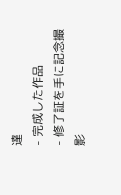達
- 完成した作品
- 修了証を手に記念撮影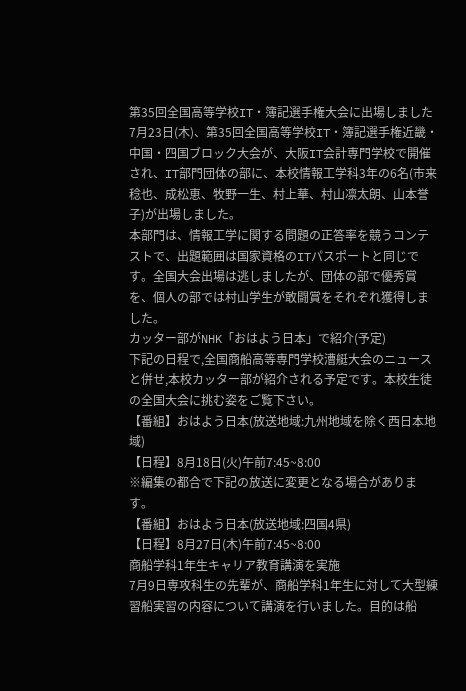第35回全国高等学校IT・簿記選手権大会に出場しました
7月23日(木)、第35回全国高等学校IT・簿記選手権近畿・中国・四国ブロック大会が、大阪IT会計専門学校で開催され、IT部門団体の部に、本校情報工学科3年の6名(市来稔也、成松恵、牧野一生、村上華、村山凛太朗、山本誉子)が出場しました。
本部門は、情報工学に関する問題の正答率を競うコンテストで、出題範囲は国家資格のITパスポートと同じです。全国大会出場は逃しましたが、団体の部で優秀賞を、個人の部では村山学生が敢闘賞をそれぞれ獲得しました。
カッター部がNHK「おはよう日本」で紹介(予定)
下記の日程で,全国商船高等専門学校漕艇大会のニュースと併せ,本校カッター部が紹介される予定です。本校生徒の全国大会に挑む姿をご覧下さい。
【番組】おはよう日本(放送地域:九州地域を除く西日本地域)
【日程】8月18日(火)午前7:45~8:00
※編集の都合で下記の放送に変更となる場合があります。
【番組】おはよう日本(放送地域:四国4県)
【日程】8月27日(木)午前7:45~8:00
商船学科1年生キャリア教育講演を実施
7月9日専攻科生の先輩が、商船学科1年生に対して大型練習船実習の内容について講演を行いました。目的は船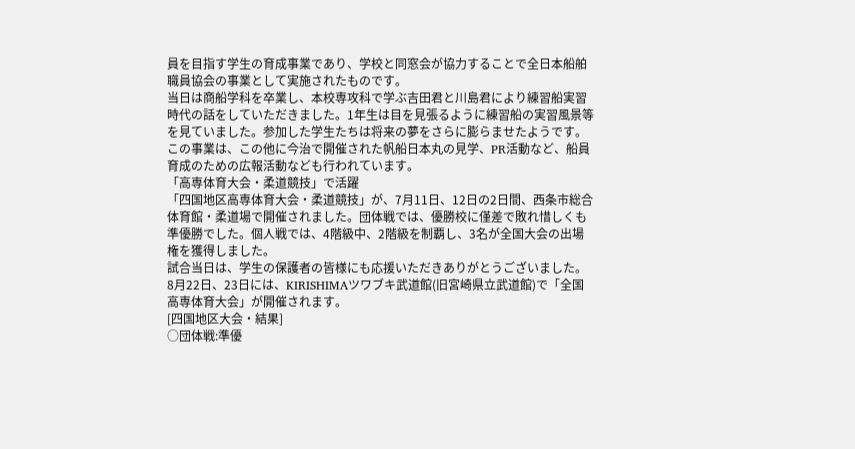員を目指す学生の育成事業であり、学校と同窓会が協力することで全日本船舶職員協会の事業として実施されたものです。
当日は商船学科を卒業し、本校専攻科で学ぶ吉田君と川島君により練習船実習時代の話をしていただきました。1年生は目を見張るように練習船の実習風景等を見ていました。参加した学生たちは将来の夢をさらに膨らませたようです。
この事業は、この他に今治で開催された帆船日本丸の見学、PR活動など、船員育成のための広報活動なども行われています。
「高専体育大会・柔道競技」で活躍
「四国地区高専体育大会・柔道競技」が、7月11日、12日の2日間、西条市総合体育館・柔道場で開催されました。団体戦では、優勝校に僅差で敗れ惜しくも準優勝でした。個人戦では、4階級中、2階級を制覇し、3名が全国大会の出場権を獲得しました。
試合当日は、学生の保護者の皆様にも応援いただきありがとうございました。
8月22日、23日には、KIRISHIMAツワブキ武道館(旧宮崎県立武道館)で「全国高専体育大会」が開催されます。
[四国地区大会・結果]
○団体戦:準優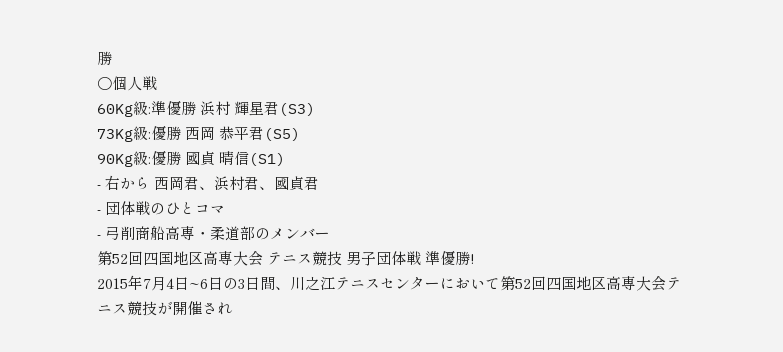勝
○個人戦
60Kg級:準優勝 浜村 輝星君(S3)
73Kg級:優勝 西岡 恭平君(S5)
90Kg級:優勝 國貞 晴信(S1)
- 右から 西岡君、浜村君、國貞君
- 団体戦のひとコマ
- 弓削商船高専・柔道部のメンバー
第52回四国地区高専大会 テニス競技 男子団体戦 準優勝!
2015年7月4日~6日の3日間、川之江テニスセンターにおいて第52回四国地区高専大会テニス競技が開催され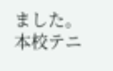ました。本校テニ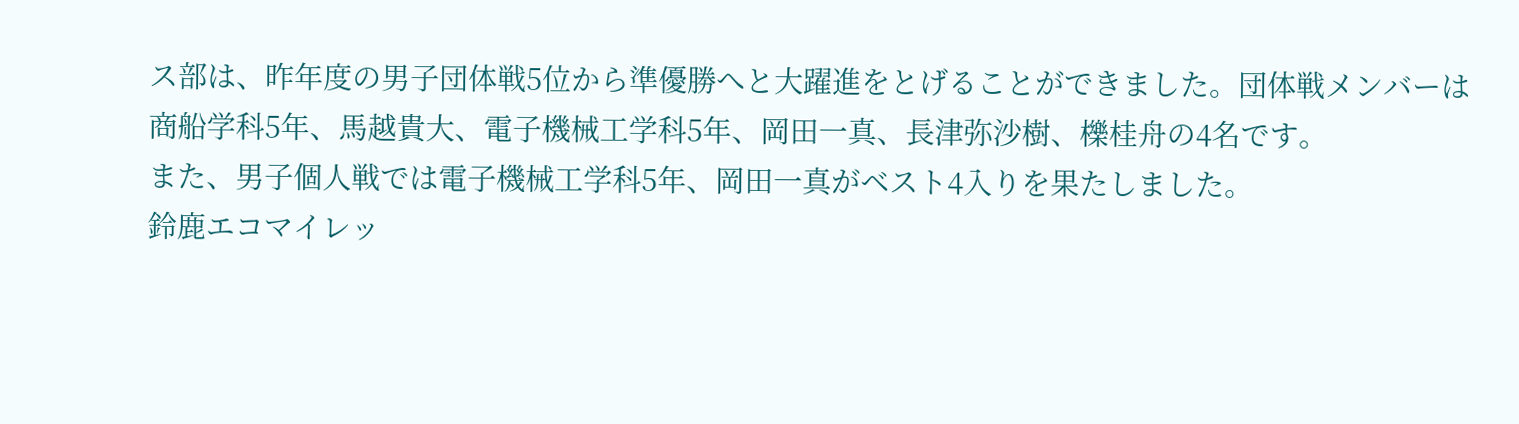ス部は、昨年度の男子団体戦5位から準優勝へと大躍進をとげることができました。団体戦メンバーは商船学科5年、馬越貴大、電子機械工学科5年、岡田一真、長津弥沙樹、櫟桂舟の4名です。
また、男子個人戦では電子機械工学科5年、岡田一真がベスト4入りを果たしました。
鈴鹿エコマイレッ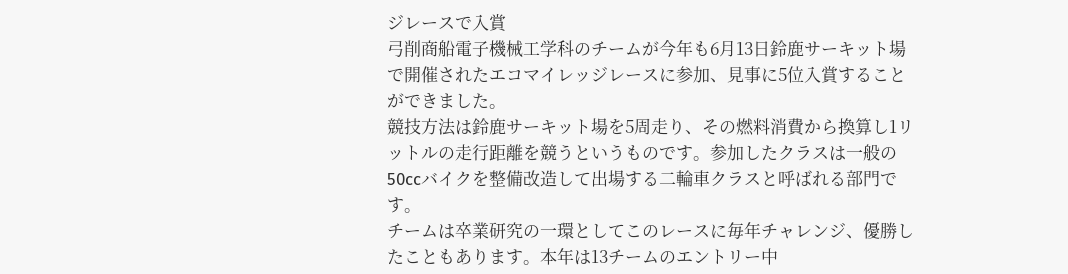ジレースで入賞
弓削商船電子機械工学科のチームが今年も6月13日鈴鹿サーキット場で開催されたエコマイレッジレースに参加、見事に5位入賞することができました。
競技方法は鈴鹿サーキット場を5周走り、その燃料消費から換算し1リットルの走行距離を競うというものです。参加したクラスは一般の50ccバイクを整備改造して出場する二輪車クラスと呼ばれる部門です。
チームは卒業研究の一環としてこのレースに毎年チャレンジ、優勝したこともあります。本年は13チームのエントリー中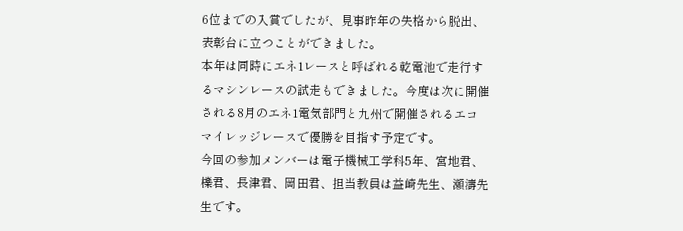6位までの入賞でしたが、見事昨年の失格から脱出、表彰台に立つことができました。
本年は同時にエネ1レースと呼ばれる乾電池で走行するマシンレースの試走もできました。今度は次に開催される8月のエネ1電気部門と九州で開催されるエコマイレッジレースで優勝を目指す予定です。
今回の参加メンバーは電子機械工学科5年、宮地君、櫟君、長津君、岡田君、担当教員は益崎先生、瀬濤先生です。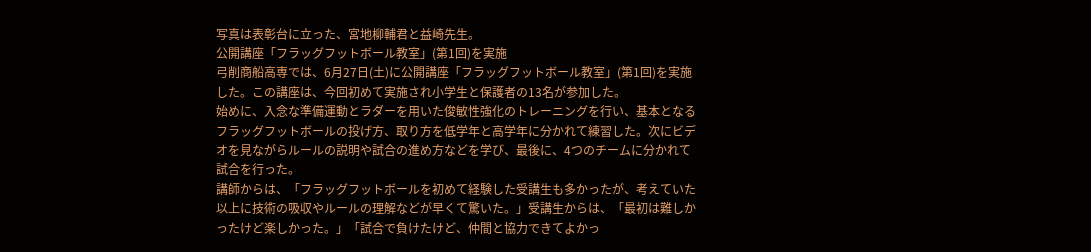写真は表彰台に立った、宮地柳輔君と益崎先生。
公開講座「フラッグフットボール教室」(第1回)を実施
弓削商船高専では、6月27日(土)に公開講座「フラッグフットボール教室」(第1回)を実施した。この講座は、今回初めて実施され小学生と保護者の13名が参加した。
始めに、入念な準備運動とラダーを用いた俊敏性強化のトレーニングを行い、基本となるフラッグフットボールの投げ方、取り方を低学年と高学年に分かれて練習した。次にビデオを見ながらルールの説明や試合の進め方などを学び、最後に、4つのチームに分かれて試合を行った。
講師からは、「フラッグフットボールを初めて経験した受講生も多かったが、考えていた以上に技術の吸収やルールの理解などが早くて驚いた。」受講生からは、「最初は難しかったけど楽しかった。」「試合で負けたけど、仲間と協力できてよかっ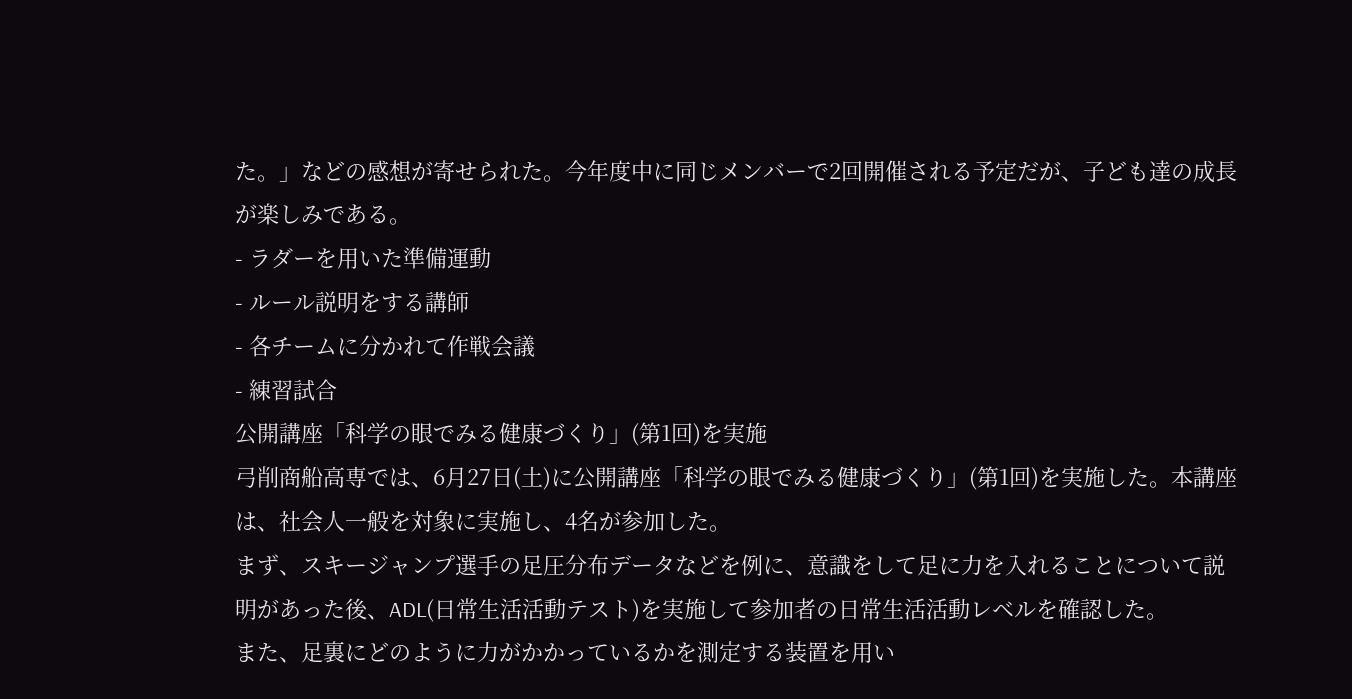た。」などの感想が寄せられた。今年度中に同じメンバーで2回開催される予定だが、子ども達の成長が楽しみである。
- ラダーを用いた準備運動
- ルール説明をする講師
- 各チームに分かれて作戦会議
- 練習試合
公開講座「科学の眼でみる健康づくり」(第1回)を実施
弓削商船高専では、6月27日(土)に公開講座「科学の眼でみる健康づくり」(第1回)を実施した。本講座は、社会人一般を対象に実施し、4名が参加した。
まず、スキージャンプ選手の足圧分布データなどを例に、意識をして足に力を入れることについて説明があった後、ADL(日常生活活動テスト)を実施して参加者の日常生活活動レベルを確認した。
また、足裏にどのように力がかかっているかを測定する装置を用い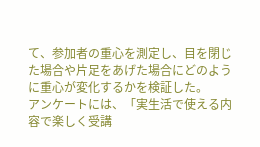て、参加者の重心を測定し、目を閉じた場合や片足をあげた場合にどのように重心が変化するかを検証した。
アンケートには、「実生活で使える内容で楽しく受講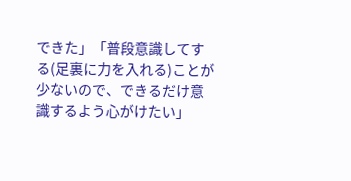できた」「普段意識してする(足裏に力を入れる)ことが少ないので、できるだけ意識するよう心がけたい」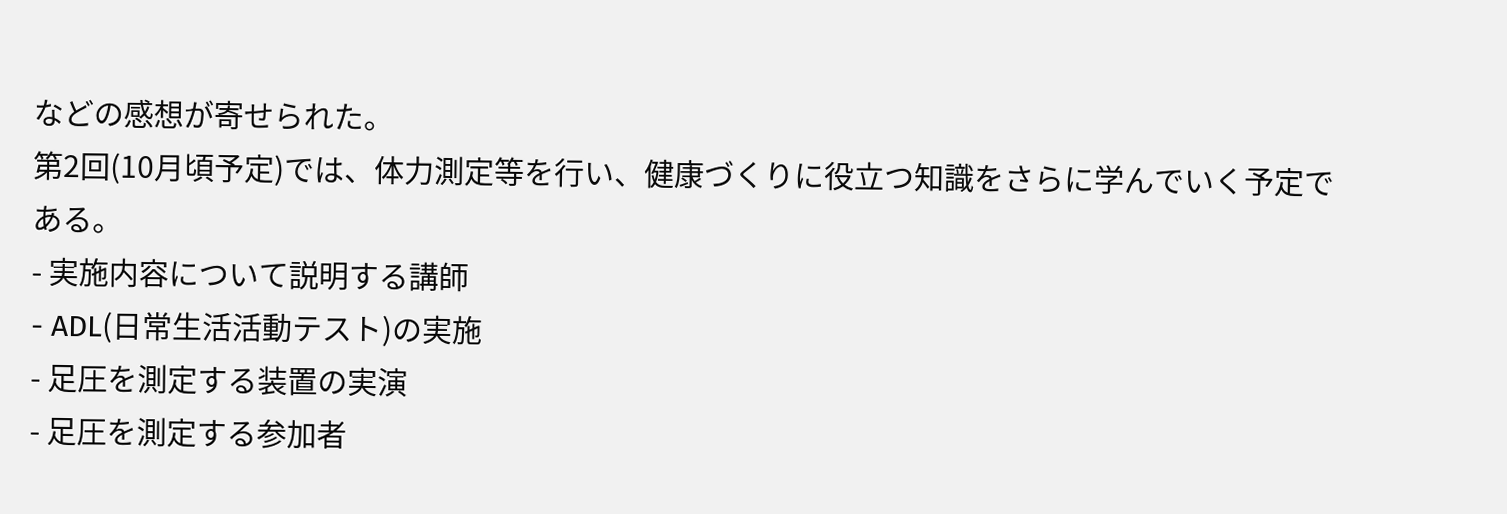などの感想が寄せられた。
第2回(10月頃予定)では、体力測定等を行い、健康づくりに役立つ知識をさらに学んでいく予定である。
- 実施内容について説明する講師
- ADL(日常生活活動テスト)の実施
- 足圧を測定する装置の実演
- 足圧を測定する参加者